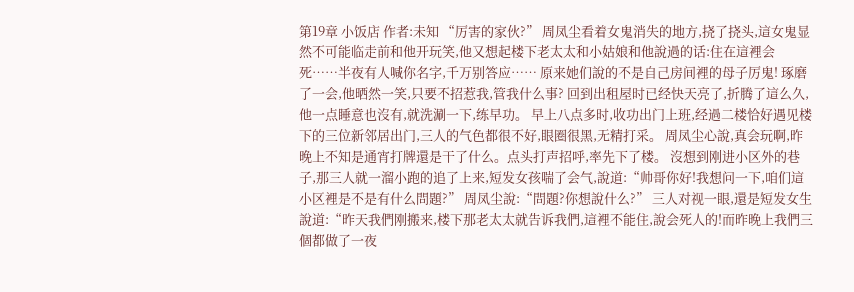第19章 小饭店 作者:未知 “厉害的家伙?” 周凤尘看着女鬼消失的地方,挠了挠头,這女鬼显然不可能临走前和他开玩笑,他又想起楼下老太太和小姑娘和他說過的话:住在這裡会死……半夜有人喊你名字,千万别答应…… 原来她们說的不是自己房间裡的母子厉鬼! 琢磨了一会,他晒然一笑,只要不招惹我,管我什么事? 回到出租屋时已经快天亮了,折腾了這么久,他一点睡意也沒有,就洗涮一下,练早功。 早上八点多时,收功出门上班,经過二楼恰好遇见楼下的三位新邻居出门,三人的气色都很不好,眼圈很黑,无精打采。 周凤尘心說,真会玩啊,昨晚上不知是通宵打牌還是干了什么。点头打声招呼,率先下了楼。 沒想到刚进小区外的巷子,那三人就一溜小跑的追了上来,短发女孩喘了会气,說道:“帅哥你好!我想问一下,咱们這小区裡是不是有什么問題?” 周凤尘說:“問題?你想說什么?” 三人对视一眼,還是短发女生說道:“昨天我們刚搬来,楼下那老太太就告诉我們,這裡不能住,說会死人的!而昨晚上我們三個都做了一夜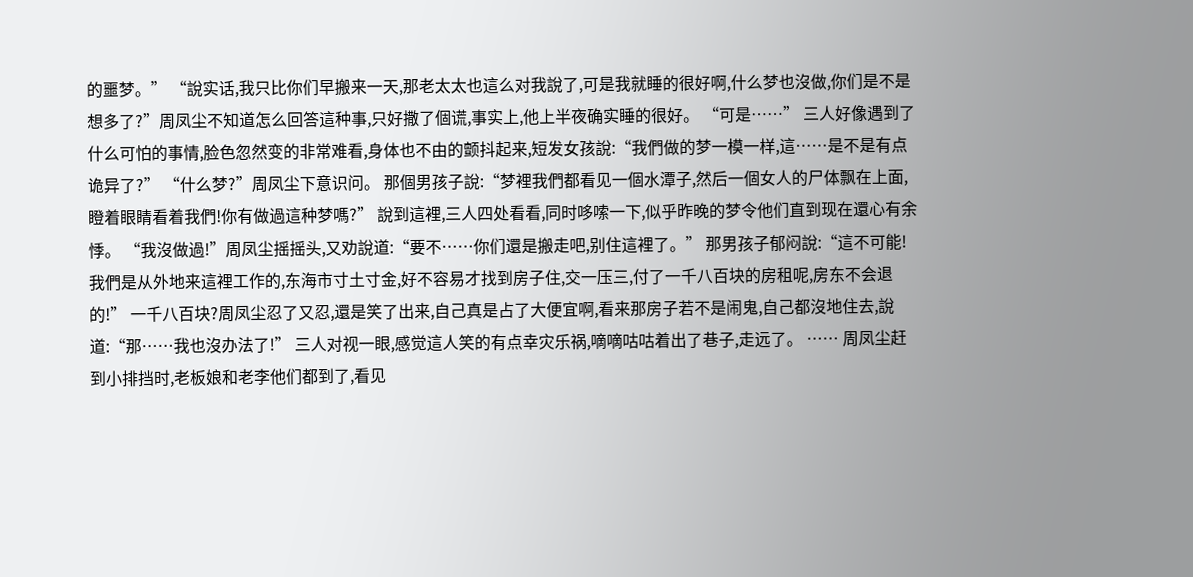的噩梦。” “說实话,我只比你们早搬来一天,那老太太也這么对我說了,可是我就睡的很好啊,什么梦也沒做,你们是不是想多了?”周凤尘不知道怎么回答這种事,只好撒了個谎,事实上,他上半夜确实睡的很好。 “可是……” 三人好像遇到了什么可怕的事情,脸色忽然变的非常难看,身体也不由的颤抖起来,短发女孩說:“我們做的梦一模一样,這……是不是有点诡异了?” “什么梦?”周凤尘下意识问。 那個男孩子說:“梦裡我們都看见一個水潭子,然后一個女人的尸体飘在上面,瞪着眼睛看着我們!你有做過這种梦嗎?” 說到這裡,三人四处看看,同时哆嗦一下,似乎昨晚的梦令他们直到现在還心有余悸。 “我沒做過!”周凤尘摇摇头,又劝說道:“要不……你们還是搬走吧,别住這裡了。” 那男孩子郁闷說:“這不可能!我們是从外地来這裡工作的,东海市寸土寸金,好不容易才找到房子住,交一压三,付了一千八百块的房租呢,房东不会退的!” 一千八百块?周凤尘忍了又忍,還是笑了出来,自己真是占了大便宜啊,看来那房子若不是闹鬼,自己都沒地住去,說道:“那……我也沒办法了!” 三人对视一眼,感觉這人笑的有点幸灾乐祸,嘀嘀咕咕着出了巷子,走远了。 …… 周凤尘赶到小排挡时,老板娘和老李他们都到了,看见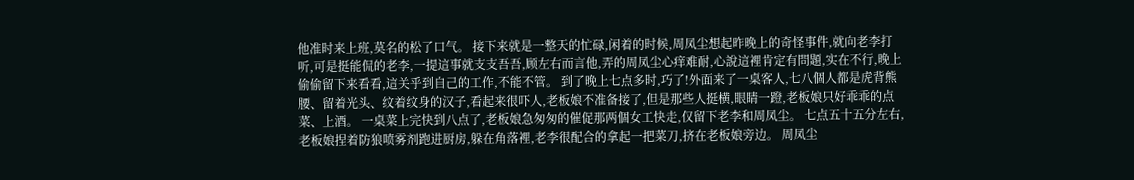他准时来上班,莫名的松了口气。 接下来就是一整天的忙碌,闲着的时候,周凤尘想起昨晚上的奇怪事件,就向老李打听,可是挺能侃的老李,一提這事就支支吾吾,顾左右而言他,弄的周凤尘心痒难耐,心說這裡肯定有問題,实在不行,晚上偷偷留下来看看,這关乎到自己的工作,不能不管。 到了晚上七点多时,巧了!外面来了一桌客人,七八個人都是虎背熊腰、留着光头、纹着纹身的汉子,看起来很吓人,老板娘不准备接了,但是那些人挺横,眼睛一蹬,老板娘只好乖乖的点菜、上酒。 一桌菜上完快到八点了,老板娘急匆匆的催促那两個女工快走,仅留下老李和周凤尘。 七点五十五分左右,老板娘捏着防狼喷雾剂跑进厨房,躲在角落裡,老李很配合的拿起一把菜刀,挤在老板娘旁边。 周凤尘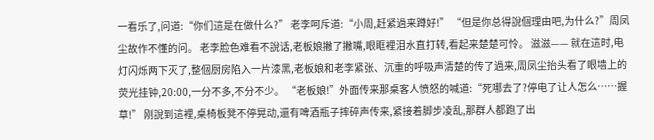一看乐了,问道:“你们這是在做什么?” 老李呵斥道:“小周,赶紧過来蹲好!” “但是你总得說個理由吧,为什么?”周凤尘故作不懂的问。 老李脸色难看不說话,老板娘撇了撇嘴,眼眶裡泪水直打转,看起来楚楚可怜。 滋滋—— 就在這时,电灯闪烁两下灭了,整個厨房陷入一片漆黑,老板娘和老李紧张、沉重的呼吸声清楚的传了過来,周凤尘抬头看了眼墙上的荧光挂钟,20:00,一分不多,不分不少。 “老板娘!”外面传来那桌客人愤怒的喊道:“死哪去了?停电了让人怎么……握草!” 刚說到這裡,桌椅板凳不停晃动,還有啤酒瓶子摔碎声传来,紧接着脚步凌乱,那群人都跑了出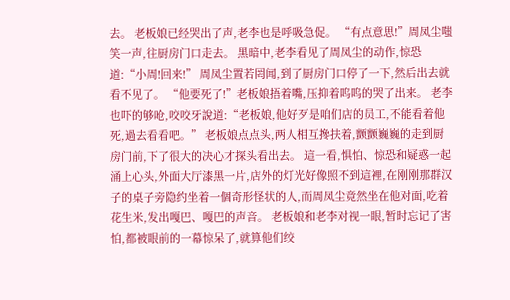去。 老板娘已经哭出了声,老李也是呼吸急促。 “有点意思!”周凤尘嗤笑一声,往厨房门口走去。 黑暗中,老李看见了周凤尘的动作,惊恐道:“小周!回来!” 周凤尘置若罔闻,到了厨房门口停了一下,然后出去就看不见了。 “他要死了!”老板娘捂着嘴,压抑着呜呜的哭了出来。 老李也吓的够呛,咬咬牙說道:“老板娘,他好歹是咱们店的员工,不能看着他死,過去看看吧。” 老板娘点点头,两人相互搀扶着,颤颤巍巍的走到厨房门前,下了很大的决心才探头看出去。 這一看,惧怕、惊恐和疑惑一起涌上心头,外面大厅漆黑一片,店外的灯光好像照不到這裡,在刚刚那群汉子的桌子旁隐约坐着一個奇形怪状的人,而周凤尘竟然坐在他对面,吃着花生米,发出嘎巴、嘎巴的声音。 老板娘和老李对视一眼,暂时忘记了害怕,都被眼前的一幕惊呆了,就算他们绞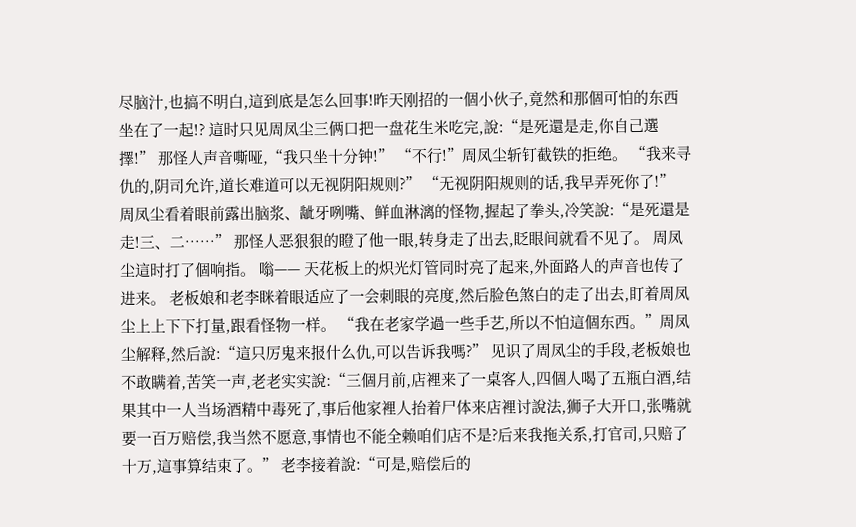尽脑汁,也搞不明白,這到底是怎么回事!昨天刚招的一個小伙子,竟然和那個可怕的东西坐在了一起!? 這时只见周凤尘三俩口把一盘花生米吃完,說:“是死還是走,你自己選擇!” 那怪人声音嘶哑,“我只坐十分钟!” “不行!”周凤尘斩钉截铁的拒绝。 “我来寻仇的,阴司允许,道长难道可以无视阴阳规则?” “无视阴阳规则的话,我早弄死你了!” 周凤尘看着眼前露出脑浆、龇牙咧嘴、鲜血淋漓的怪物,握起了拳头,冷笑說:“是死還是走!三、二……” 那怪人恶狠狠的瞪了他一眼,转身走了出去,眨眼间就看不见了。 周凤尘這时打了個响指。 嗡—— 天花板上的炽光灯管同时亮了起来,外面路人的声音也传了进来。 老板娘和老李眯着眼适应了一会刺眼的亮度,然后脸色煞白的走了出去,盯着周凤尘上上下下打量,跟看怪物一样。 “我在老家学過一些手艺,所以不怕這個东西。”周凤尘解释,然后說:“這只厉鬼来报什么仇,可以告诉我嗎?” 见识了周凤尘的手段,老板娘也不敢瞒着,苦笑一声,老老实实說:“三個月前,店裡来了一桌客人,四個人喝了五瓶白酒,结果其中一人当场酒精中毒死了,事后他家裡人抬着尸体来店裡讨說法,狮子大开口,张嘴就要一百万赔偿,我当然不愿意,事情也不能全赖咱们店不是?后来我拖关系,打官司,只赔了十万,這事算结束了。” 老李接着說:“可是,赔偿后的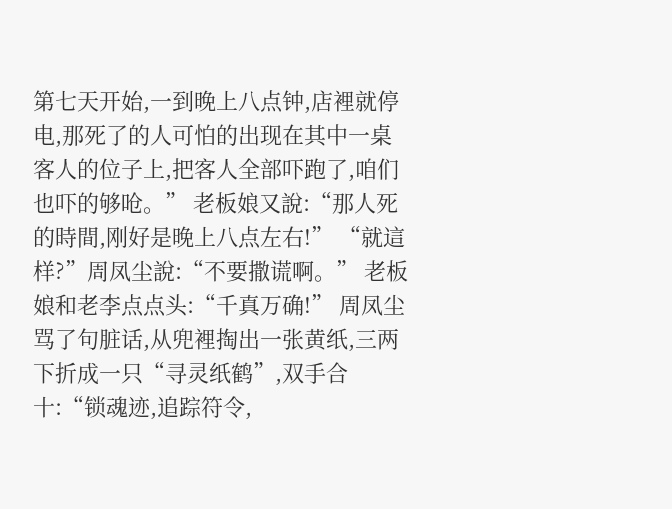第七天开始,一到晚上八点钟,店裡就停电,那死了的人可怕的出现在其中一桌客人的位子上,把客人全部吓跑了,咱们也吓的够呛。” 老板娘又說:“那人死的時間,刚好是晚上八点左右!” “就這样?”周凤尘說:“不要撒谎啊。” 老板娘和老李点点头:“千真万确!” 周凤尘骂了句脏话,从兜裡掏出一张黄纸,三两下折成一只“寻灵纸鹤”,双手合十:“锁魂迹,追踪符令,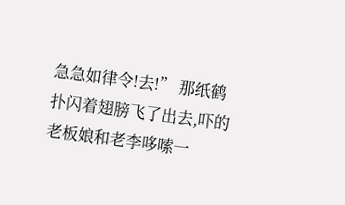急急如律令!去!” 那纸鹤扑闪着翅膀飞了出去,吓的老板娘和老李哆嗦一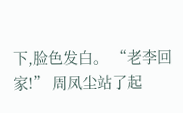下,脸色发白。 “老李回家!” 周凤尘站了起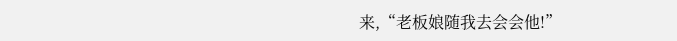来,“老板娘随我去会会他!”